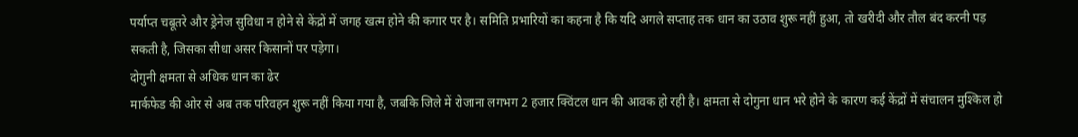पर्याप्त चबूतरे और ड्रेनेज सुविधा न होने से केंद्रों में जगह खत्म होने की कगार पर है। समिति प्रभारियों का कहना है कि यदि अगले सप्ताह तक धान का उठाव शुरू नहीं हुआ, तो खरीदी और तौल बंद करनी पड़ सकती है, जिसका सीधा असर किसानों पर पड़ेगा।
दोगुनी क्षमता से अधिक धान का ढेर
मार्कफेड की ओर से अब तक परिवहन शुरू नहीं किया गया है, जबकि जिले में रोजाना लगभग 2 हजार क्विंटल धान की आवक हो रही है। क्षमता से दोगुना धान भरे होने के कारण कई केंद्रों में संचालन मुश्किल हो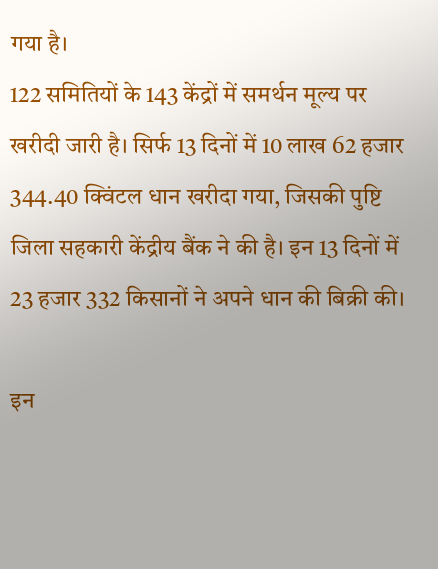गया है।
122 समितियों के 143 केंद्रों में समर्थन मूल्य पर खरीदी जारी है। सिर्फ 13 दिनों में 10 लाख 62 हजार 344.40 क्विंटल धान खरीदा गया, जिसकी पुष्टि जिला सहकारी केंद्रीय बैंक ने की है। इन 13 दिनों में 23 हजार 332 किसानों ने अपने धान की बिक्री की।

इन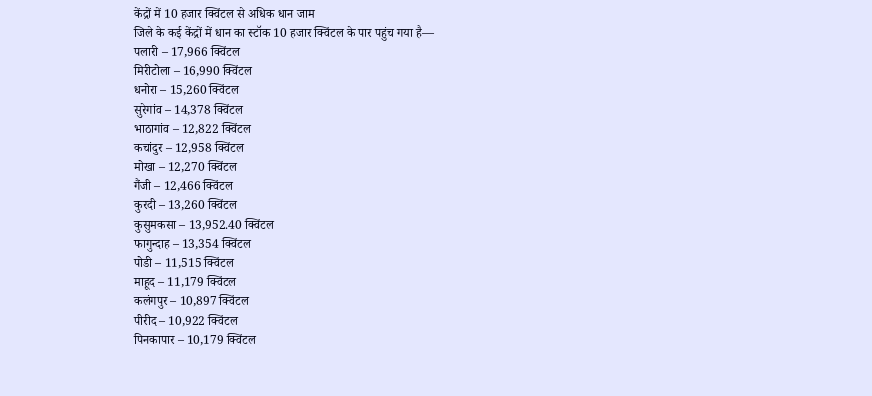केंद्रों में 10 हजार क्विंटल से अधिक धान जाम
जिले के कई केंद्रों में धान का स्टॉक 10 हजार क्विंटल के पार पहुंच गया है—
पलारी – 17,966 क्विंटल
मिरीटोला – 16,990 क्विंटल
धनोरा – 15,260 क्विंटल
सुरेगांव – 14,378 क्विंटल
भाठागांव – 12,822 क्विंटल
कचांदुर – 12,958 क्विंटल
मोखा – 12,270 क्विंटल
गैंजी – 12,466 क्विंटल
कुरदी – 13,260 क्विंटल
कुसुमकसा – 13,952.40 क्विंटल
फागुन्दाह – 13,354 क्विंटल
पोडी – 11,515 क्विंटल
माहूद – 11,179 क्विंटल
कलंगपुर – 10,897 क्विंटल
पीरीद – 10,922 क्विंटल
पिनकापार – 10,179 क्विंटल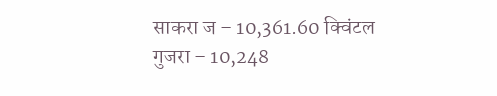साकरा ज – 10,361.60 क्विंटल
गुजरा – 10,248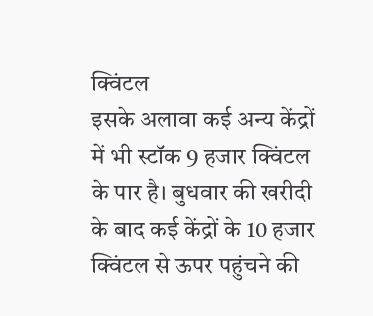क्विंटल
इसके अलावा कई अन्य केंद्रों में भी स्टॉक 9 हजार क्विंटल के पार है। बुधवार की खरीदी के बाद कई केंद्रों के 10 हजार क्विंटल से ऊपर पहुंचने की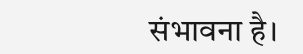संभावना है।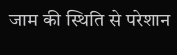जाम की स्थिति से परेशान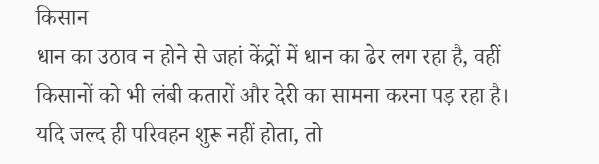किसान
धान का उठाव न होने से जहां केंद्रों में धान का ढेर लग रहा है, वहीं किसानों को भी लंबी कतारों और देरी का सामना करना पड़ रहा है। यदि जल्द ही परिवहन शुरू नहीं होता, तो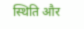स्थिति और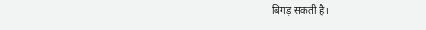बिगड़ सकती है।